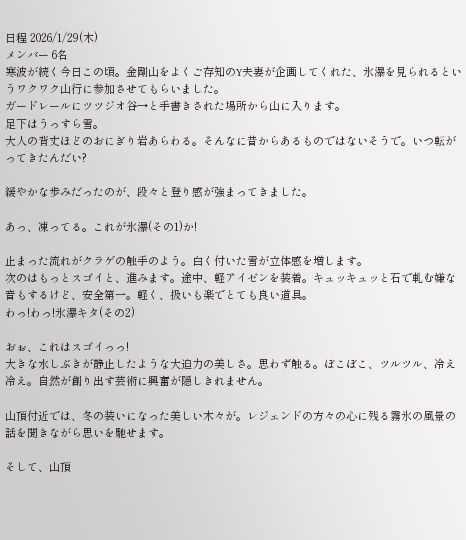日程 2026/1/29(木)
メンバー 6名
寒波が続く今日この頃。金剛山をよくご存知のY夫妻が企画してくれた、氷瀑を見られるというワクワク山行に参加させてもらいました。
ガードレールにツツジオ谷→と手書きされた場所から山に入ります。
足下はうっすら雪。
大人の背丈ほどのおにぎり岩あらわる。そんなに昔からあるものではないそうで。いつ転がってきたんだい?

緩やかな歩みだったのが、段々と登り感が強まってきました。

あっ、凍ってる。これが氷瀑(その1)か!

止まった流れがクラゲの触手のよう。白く付いた雪が立体感を増します。
次のはもっとスゴイと、進みます。途中、軽アイゼンを装着。キュッキュッと石で軋む嫌な音もするけど、安全第一。軽く、扱いも楽でとても良い道具。
わっ!わっ!氷瀑キタ(その2)

おぉ、これはスゴイっっ!
大きな水しぶきが静止したような大迫力の美しさ。思わず触る。ぼこぼこ、ツルツル、冷え冷え。自然が創り出す芸術に興奮が隠しきれません。

山頂付近では、冬の装いになった美しい木々が。レジェンドの方々の心に残る霧氷の風景の話を聞きながら思いを馳せます。

そして、山頂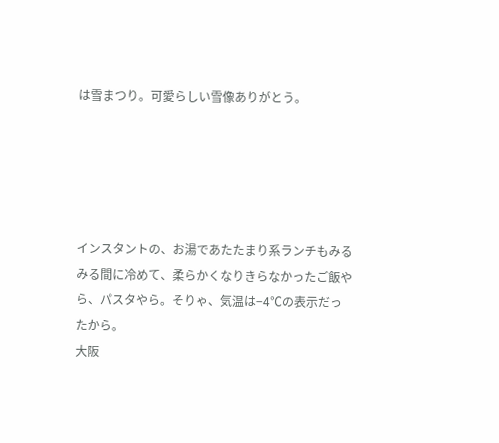は雪まつり。可愛らしい雪像ありがとう。





インスタントの、お湯であたたまり系ランチもみるみる間に冷めて、柔らかくなりきらなかったご飯やら、パスタやら。そりゃ、気温は−4℃の表示だったから。
大阪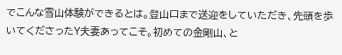でこんな雪山体験ができるとは。登山口まで送迎をしていただき、先頭を歩いてくださったY夫妻あってこそ。初めての金剛山、と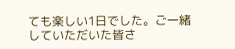ても楽しい1日でした。ご一緒していただいた皆さ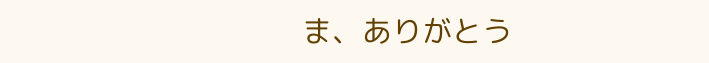ま、ありがとう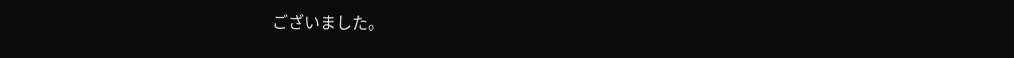ございました。